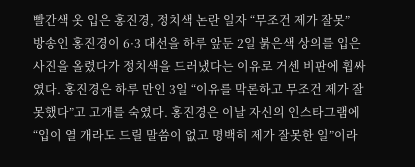빨간색 옷 입은 홍진경, 정치색 논란 일자 “무조건 제가 잘못”
방송인 홍진경이 6·3 대선을 하루 앞둔 2일 붉은색 상의를 입은 사진을 올렸다가 정치색을 드러냈다는 이유로 거센 비판에 휩싸였다. 홍진경은 하루 만인 3일 “이유를 막론하고 무조건 제가 잘못했다”고 고개를 숙였다. 홍진경은 이날 자신의 인스타그램에 “입이 열 개라도 드릴 말씀이 없고 명백히 제가 잘못한 일”이라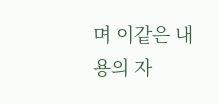며 이같은 내용의 자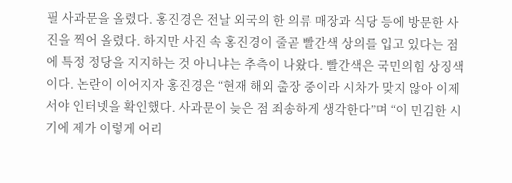필 사과문을 올렸다. 홍진경은 전날 외국의 한 의류 매장과 식당 등에 방문한 사진을 찍어 올렸다. 하지만 사진 속 홍진경이 줄곧 빨간색 상의를 입고 있다는 점에 특정 정당을 지지하는 것 아니냐는 추측이 나왔다. 빨간색은 국민의힘 상징색이다. 논란이 이어지자 홍진경은 “현재 해외 출장 중이라 시차가 맞지 않아 이제서야 인터넷을 확인했다. 사과문이 늦은 점 죄송하게 생각한다”며 “이 민김한 시기에 제가 이렇게 어리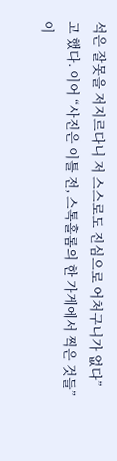석은 잘못을 저지르다니 저 스스로도 진심으로 어처구니가 없다”고 했다. 이어 “사진은 이틀 전, 스톡홀롬의 한 가게에서 찍은 것들”이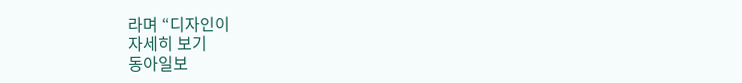라며 “디자인이
자세히 보기
동아일보